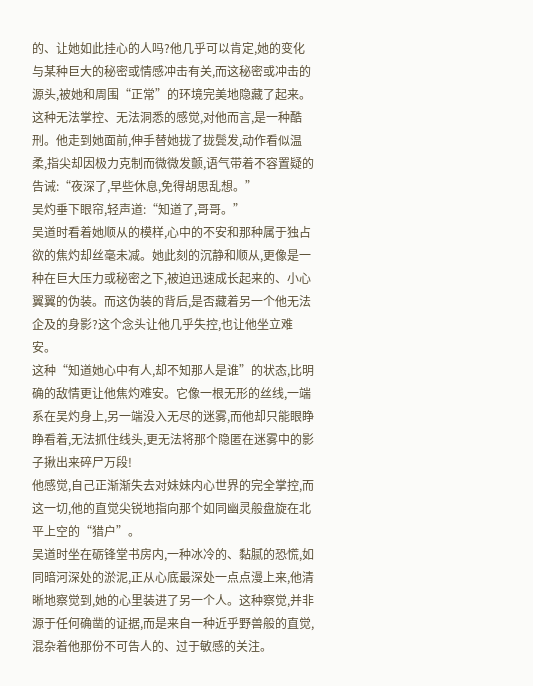的、让她如此挂心的人吗?他几乎可以肯定,她的变化与某种巨大的秘密或情感冲击有关,而这秘密或冲击的源头,被她和周围“正常”的环境完美地隐藏了起来。这种无法掌控、无法洞悉的感觉,对他而言,是一种酷刑。他走到她面前,伸手替她拢了拢鬓发,动作看似温柔,指尖却因极力克制而微微发颤,语气带着不容置疑的告诫:“夜深了,早些休息,免得胡思乱想。”
吴灼垂下眼帘,轻声道:“知道了,哥哥。”
吴道时看着她顺从的模样,心中的不安和那种属于独占欲的焦灼却丝毫未减。她此刻的沉静和顺从,更像是一种在巨大压力或秘密之下,被迫迅速成长起来的、小心翼翼的伪装。而这伪装的背后,是否藏着另一个他无法企及的身影?这个念头让他几乎失控,也让他坐立难安。
这种“知道她心中有人,却不知那人是谁”的状态,比明确的敌情更让他焦灼难安。它像一根无形的丝线,一端系在吴灼身上,另一端没入无尽的迷雾,而他却只能眼睁睁看着,无法抓住线头,更无法将那个隐匿在迷雾中的影子揪出来碎尸万段!
他感觉,自己正渐渐失去对妹妹内心世界的完全掌控,而这一切,他的直觉尖锐地指向那个如同幽灵般盘旋在北平上空的“猎户”。
吴道时坐在砺锋堂书房内,一种冰冷的、黏腻的恐慌,如同暗河深处的淤泥,正从心底最深处一点点漫上来,他清晰地察觉到,她的心里装进了另一个人。这种察觉,并非源于任何确凿的证据,而是来自一种近乎野兽般的直觉,混杂着他那份不可告人的、过于敏感的关注。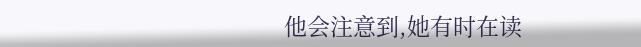他会注意到,她有时在读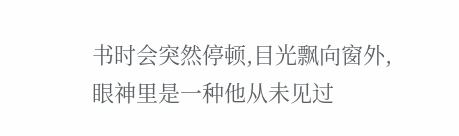书时会突然停顿,目光飘向窗外,眼神里是一种他从未见过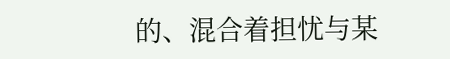的、混合着担忧与某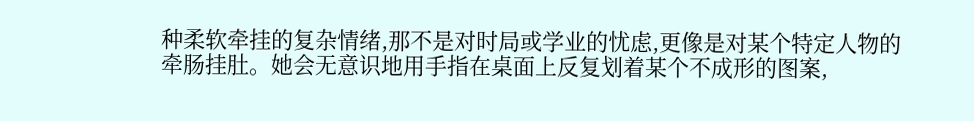种柔软牵挂的复杂情绪,那不是对时局或学业的忧虑,更像是对某个特定人物的牵肠挂肚。她会无意识地用手指在桌面上反复划着某个不成形的图案,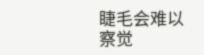睫毛会难以察觉